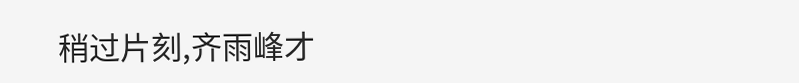稍过片刻,齐雨峰才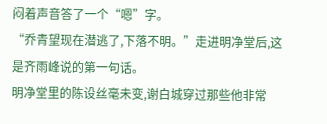闷着声音答了一个“嗯”字。
“乔青望现在潜逃了,下落不明。”走进明净堂后,这是齐雨峰说的第一句话。
明净堂里的陈设丝毫未变,谢白城穿过那些他非常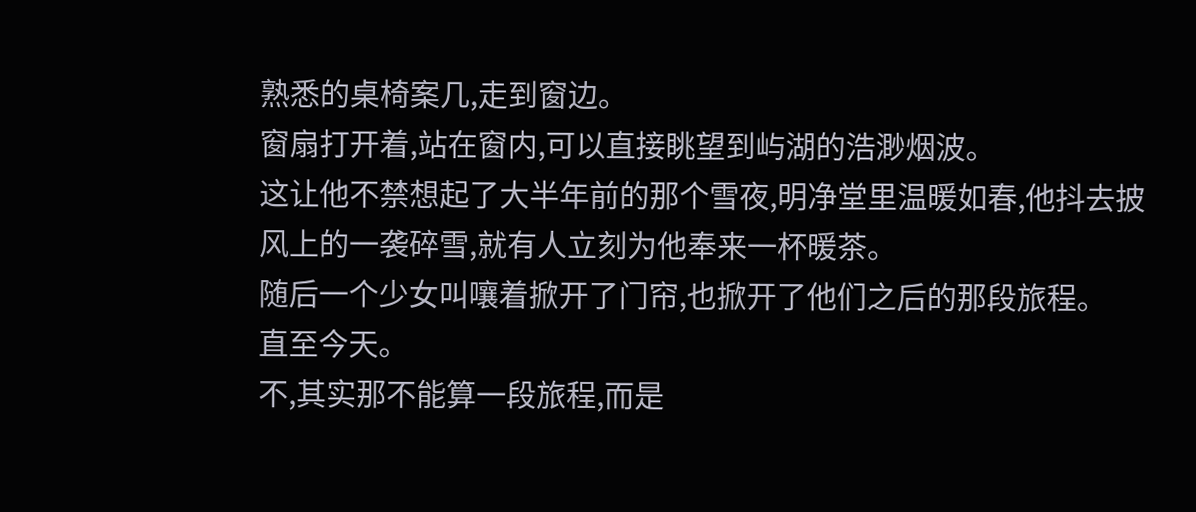熟悉的桌椅案几,走到窗边。
窗扇打开着,站在窗内,可以直接眺望到屿湖的浩渺烟波。
这让他不禁想起了大半年前的那个雪夜,明净堂里温暖如春,他抖去披风上的一袭碎雪,就有人立刻为他奉来一杯暖茶。
随后一个少女叫嚷着掀开了门帘,也掀开了他们之后的那段旅程。
直至今天。
不,其实那不能算一段旅程,而是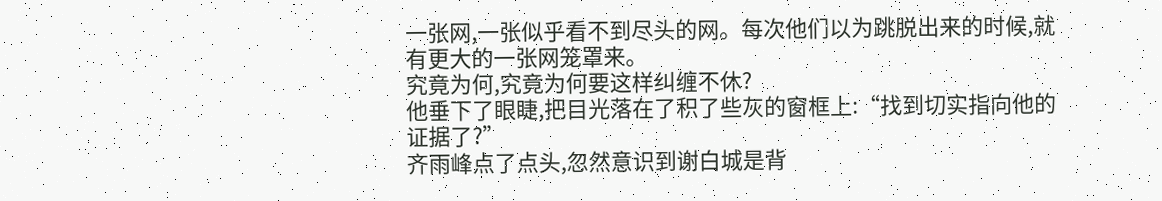一张网,一张似乎看不到尽头的网。每次他们以为跳脱出来的时候,就有更大的一张网笼罩来。
究竟为何,究竟为何要这样纠缠不休?
他垂下了眼睫,把目光落在了积了些灰的窗框上:“找到切实指向他的证据了?”
齐雨峰点了点头,忽然意识到谢白城是背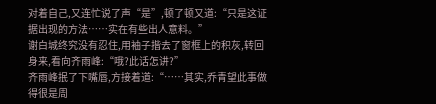对着自己,又连忙说了声“是”,顿了顿又道:“只是这证据出现的方法……实在有些出人意料。”
谢白城终究没有忍住,用袖子揩去了窗框上的积灰,转回身来,看向齐雨峰:“哦?此话怎讲?”
齐雨峰抿了下嘴唇,方接着道:“……其实,乔青望此事做得很是周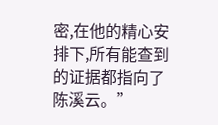密,在他的精心安排下,所有能查到的证据都指向了陈溪云。”